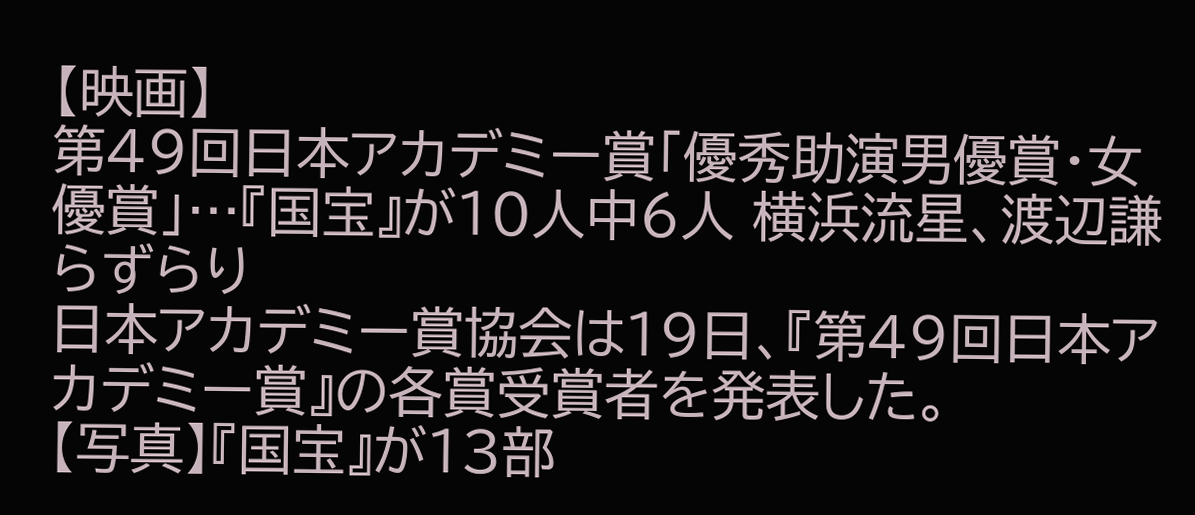【映画】
第49回日本アカデミー賞「優秀助演男優賞・女優賞」…『国宝』が10人中6人 横浜流星、渡辺謙らずらり
日本アカデミー賞協会は19日、『第49回日本アカデミー賞』の各賞受賞者を発表した。
【写真】『国宝』が13部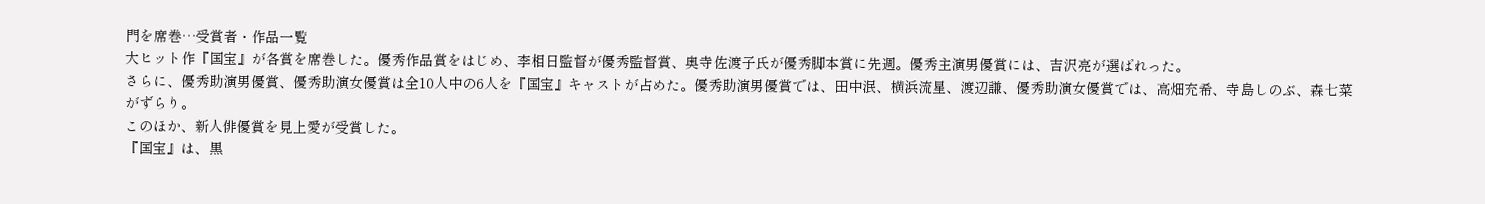門を席巻…受賞者・作品一覧
大ヒット作『国宝』が各賞を席巻した。優秀作品賞をはじめ、李相日監督が優秀監督賞、奥寺佐渡子氏が優秀脚本賞に先週。優秀主演男優賞には、吉沢亮が選ばれった。
さらに、優秀助演男優賞、優秀助演女優賞は全10人中の6人を『国宝』キャストが占めた。優秀助演男優賞では、田中泯、横浜流星、渡辺謙、優秀助演女優賞では、高畑充希、寺島しのぶ、森七菜がずらり。
このほか、新人俳優賞を見上愛が受賞した。
『国宝』は、黒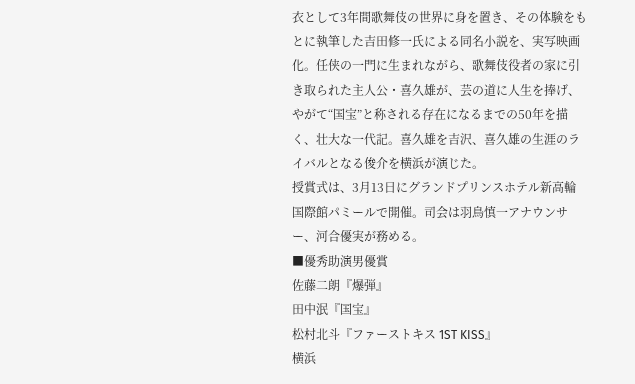衣として3年間歌舞伎の世界に身を置き、その体験をもとに執筆した吉田修一氏による同名小説を、実写映画化。任侠の一門に生まれながら、歌舞伎役者の家に引き取られた主人公・喜久雄が、芸の道に人生を捧げ、やがて“国宝”と称される存在になるまでの50年を描く、壮大な一代記。喜久雄を吉沢、喜久雄の生涯のライバルとなる俊介を横浜が演じた。
授賞式は、3月13日にグランドプリンスホテル新高輪 国際館パミールで開催。司会は羽鳥慎一アナウンサー、河合優実が務める。
■優秀助演男優賞
佐藤二朗『爆弾』
田中泯『国宝』
松村北斗『ファーストキス 1ST KISS』
横浜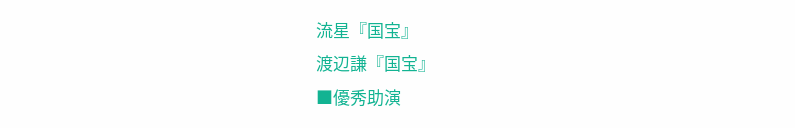流星『国宝』
渡辺謙『国宝』
■優秀助演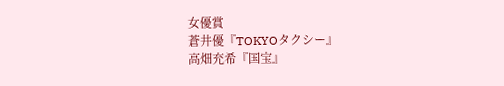女優賞
蒼井優『TOKYOタクシー』
高畑充希『国宝』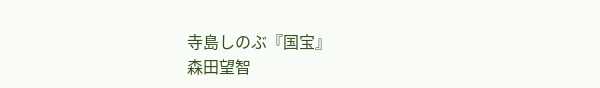寺島しのぶ『国宝』
森田望智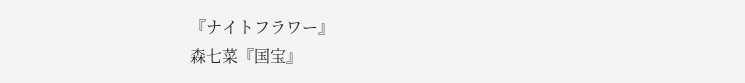『ナイトフラワー』
森七菜『国宝』